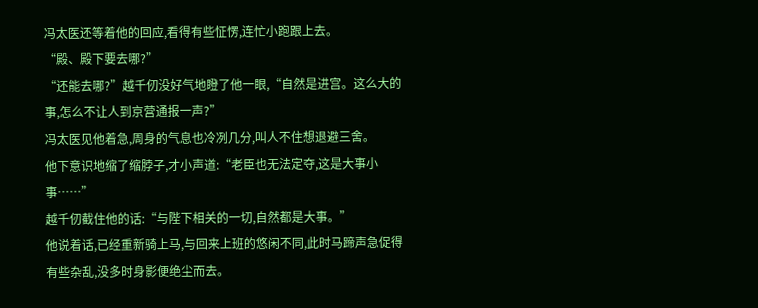冯太医还等着他的回应,看得有些怔愣,连忙小跑跟上去。
“殿、殿下要去哪?”
“还能去哪?”越千仞没好气地瞪了他一眼,“自然是进宫。这么大的事,怎么不让人到京营通报一声?”
冯太医见他着急,周身的气息也冷冽几分,叫人不住想退避三舍。
他下意识地缩了缩脖子,才小声道:“老臣也无法定夺,这是大事小事……”
越千仞截住他的话:“与陛下相关的一切,自然都是大事。”
他说着话,已经重新骑上马,与回来上班的悠闲不同,此时马蹄声急促得有些杂乱,没多时身影便绝尘而去。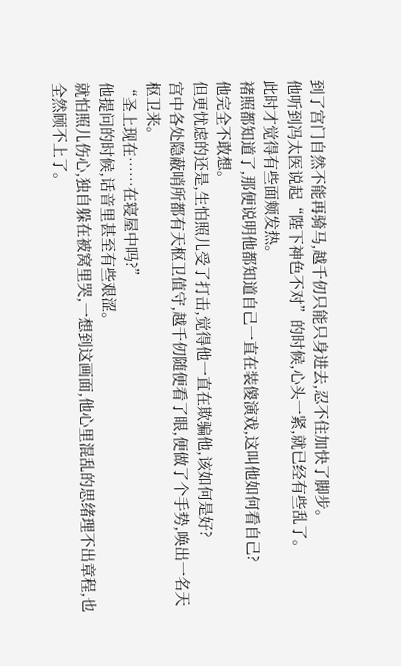到了宫门自然不能再骑马,越千仞只能只身进去,忍不住加快了脚步。
他听到冯太医说起“陛下神色不对”的时候,心头一紧,就已经有些乱了。
此时才觉得有些面颊发热。
褚照都知道了,那便说明他都知道自己一直在装傻演戏,这叫他如何看自己?
他完全不敢想。
但更忧虑的还是,生怕照儿受了打击,觉得他一直在欺骗他,该如何是好?
宫中各处隐蔽哨所都有天枢卫值守,越千仞随便看了眼,便做了个手势,唤出一名天枢卫来。
“圣上现在……在寝屋中吗?”
他提问的时候,话音里甚至有些艰涩。
就怕照儿伤心,独自躲在被窝里哭,一想到这画面,他心里混乱的思绪理不出章程,也全然顾不上了。